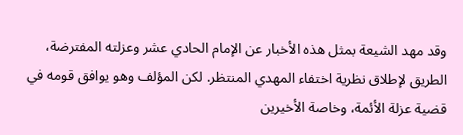وقد مهد الشيعة بمثل هذه الأخبار عن الإمام الحادي عشر وعزلته المفترضة، الطريق لإطلاق نظرية اختفاء المهدي المنتظر. لكن المؤلف وهو يوافق قومه في قضية عزلة الأئمة، وخاصة الأخيرين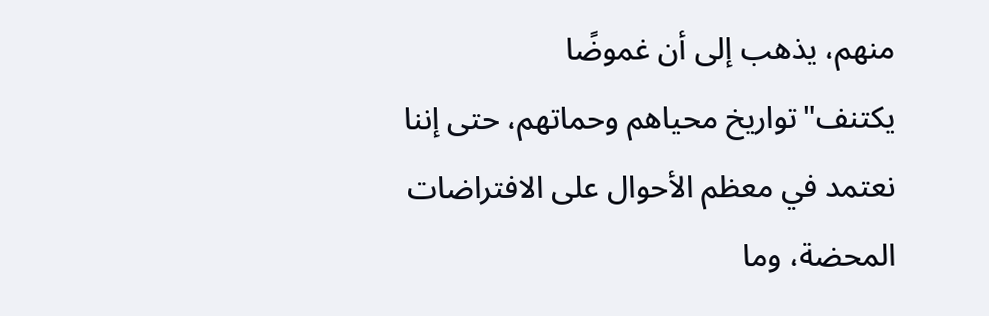منهم، يذهب إلى أن غموضًا يكتنف"تواريخ محياهم وحماتهم، حتى إننا نعتمد في معظم الأحوال على الافتراضات المحضة، وما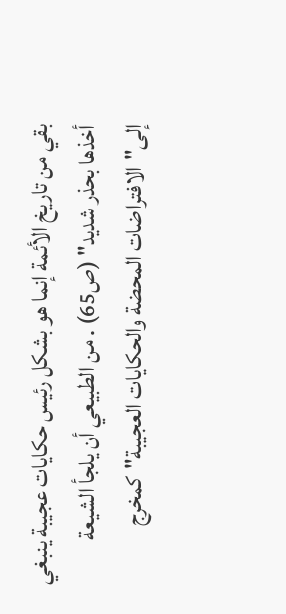بقي من تاريخ الأئمة إنما هو بشكل رئيس حكايات عجيبة ينبغي أخذها بحذر شديد" (ص65) . من الطبيعي أن يلجأ الشيعة إلى"الافتراضات المحضة والحكايات العجيبة"كمخرج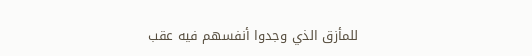للمأزق الذي وجدوا أنفسهم فيه عقب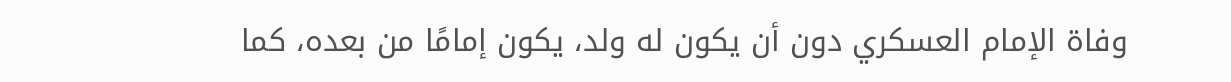وفاة الإمام العسكري دون أن يكون له ولد، يكون إمامًا من بعده، كما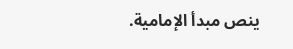ينص مبدأ الإمامية.